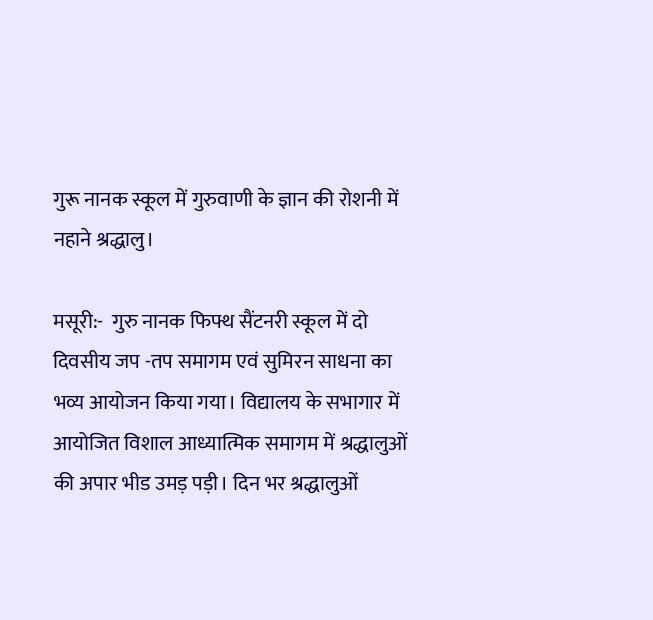गुरू नानक स्कूल में गुरुवाणी के ज्ञान की रोशनी में नहाने श्रद्धालु।

मसूरी:-  गुरु नानक फिफ्थ सैंटनरी स्कूल में दो दिवसीय जप -तप समागम एवं सुमिरन साधना का भव्य आयोजन किया गया। विद्यालय के सभागार में आयोजित विशाल आध्यात्मिक समागम में श्रद्धालुओं की अपार भीड उमड़ पड़ी। दिन भर श्रद्धालुओं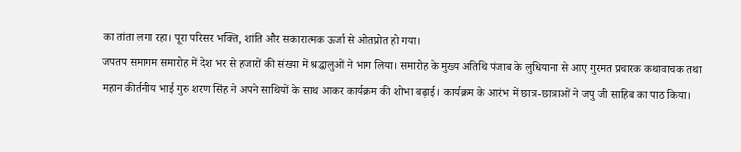का तांता लगा रहा। पूरा परिसर भक्ति, शांति और सकारात्मक ऊर्जा से ओतप्रोत हो गया।
जपतप समागम समारोह में देश भर से हजारों की संख्या में श्रद्धालुओं ने भाग लिया। समारोह के मुख्य अतिथि पंजाब के लुधियाना से आए गुरमत प्रचारक कथावाचक तथा महान कीर्तनीय भाई गुरु शरण सिंह ने अपने साथियों के साथ आकर कार्यक्रम की शोभा बढ़ाई। कार्यक्रम के आरंभ में छात्र-छात्राओं ने जपु जी साहिब का पाठ किया।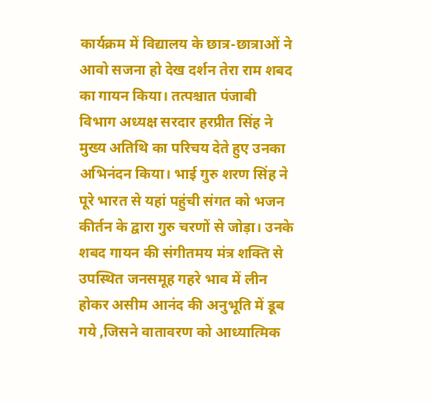कार्यक्रम में विद्यालय के छात्र-छात्राओं ने आवो सजना हो देख दर्शन तेरा राम शबद का गायन किया। तत्पश्चात पंजाबी विभाग अध्यक्ष सरदार हरप्रीत सिंह ने मुख्य अतिथि का परिचय देते हुए उनका अभिनंदन किया। भाई गुरु शरण सिंह ने पूरे भारत से यहां पहुंची संगत को भजन कीर्तन के द्वारा गुरु चरणों से जोड़ा। उनके शबद गायन की संगीतमय मंत्र शक्ति से उपस्थित जनसमूह गहरे भाव में लीन होकर असीम आनंद की अनुभूति में डूब गये ,जिसने वातावरण को आध्यात्मिक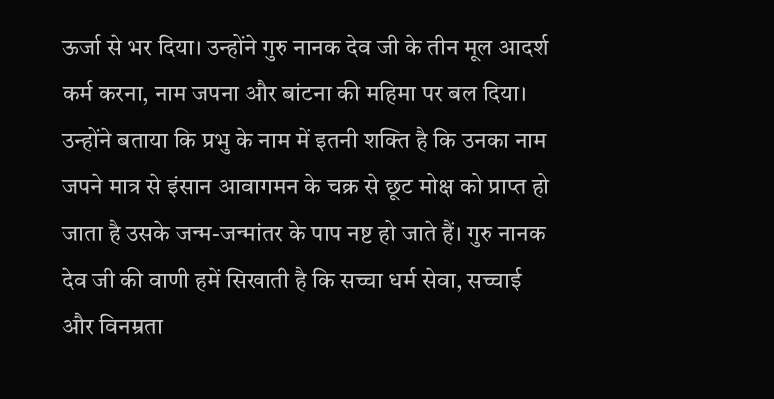ऊर्जा से भर दिया। उन्होंने गुरु नानक देव जी के तीन मूल आदर्श कर्म करना, नाम जपना और बांटना की महिमा पर बल दिया। उन्होंने बताया कि प्रभु के नाम में इतनी शक्ति है कि उनका नाम जपने मात्र से इंसान आवागमन के चक्र से छूट मोक्ष को प्राप्त हो जाता है उसके जन्म-जन्मांतर के पाप नष्ट हो जाते हैं। गुरु नानक देव जी की वाणी हमें सिखाती है कि सच्चा धर्म सेवा, सच्चाई और विनम्रता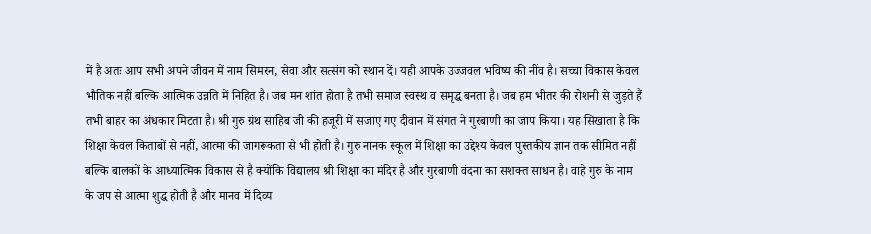में है अतः आप सभी अपने जीवन में नाम सिमरन, सेवा और सत्संग को स्थान दें। यही आपके उज्जवल भविष्य की नींव है। सच्चा विकास केवल भौतिक नहीं बल्कि आत्मिक उन्नति में निहित है। जब मन शांत होता है तभी समाज स्वस्थ व समृद्ध बनता है। जब हम भीतर की रोशनी से जुड़ते हैं तभी बाहर का अंधकार मिटता है। श्री गुरु ग्रंथ साहिब जी की हजूरी में सजाए गए दीवान में संगत ने गुरबाणी का जाप किया। यह सिखाता है कि शिक्षा केवल किताबों से नहीं, आत्मा की जागरूकता से भी होती है। गुरु नानक स्कूल में शिक्षा का उद्देश्य केवल पुस्तकीय ज्ञान तक सीमित नहीं बल्कि बालकों के आध्यात्मिक विकास से है क्योंकि विद्यालय श्री शिक्षा का मंदिर है और गुरबाणी वंदना का सशक्त साधन है। वाहे गुरु के नाम के जप से आत्मा शुद्ध होती है और मानव में दिव्य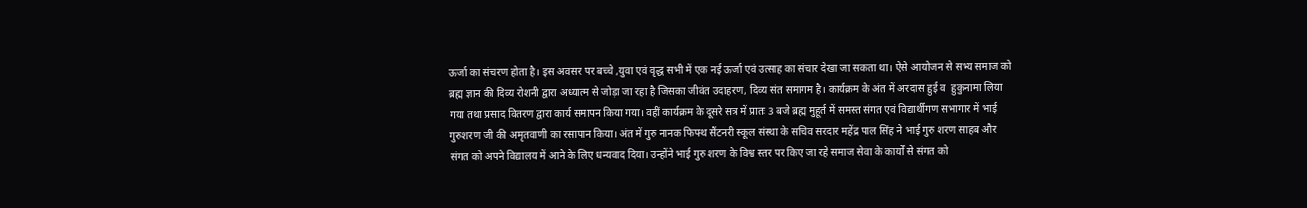ऊर्जा का संचरण होता है। इस अवसर पर बच्चे ,युवा एवं वृद्ध सभी में एक नई ऊर्जा एवं उत्साह का संचार देखा जा सकता था। ऐसे आयोजन से सभ्य समाज को ब्रह्म ज्ञान की दिव्य रोशनी द्वारा अध्यात्म से जोड़ा जा रहा है जिसका जीवंत उदाहरण, दिव्य संत समागम है। कार्यक्रम के अंत में अरदास हुई व  हुकुनामा लिया गया तथा प्रसाद वितरण द्वारा कार्य समापन किया गया। वहीं कार्यक्रम के दूसरे सत्र में प्रातः 3 बजे ब्रह्म मुहूर्त में समस्त संगत एवं विद्यार्थीगण सभागार में भाई गुरुशरण जी की अमृतवाणी का रसापान किया। अंत में गुरु नानक फिफ्थ सैंटनरी स्कूल संस्था के सचिव सरदार महेंद्र पाल सिंह ने भाई गुरु शरण साहब और संगत को अपने विद्यालय में आने के लिए धन्यवाद दिया। उन्होंने भाई गुरु शरण के विश्व स्तर पर किए जा रहे समाज सेवा के कार्यों से संगत को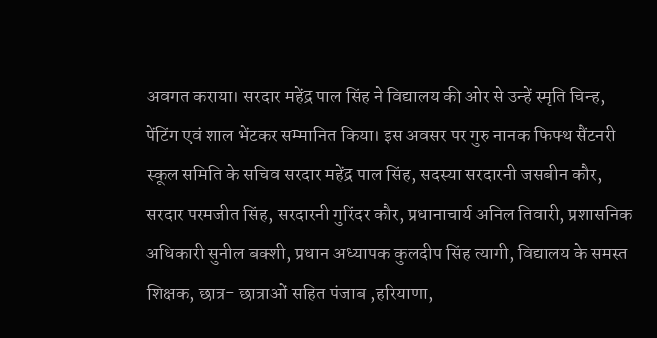अवगत कराया। सरदार महेंद्र पाल सिंह ने विद्यालय की ओर से उन्हें स्मृति चिन्ह, पेंटिंग एवं शाल भेंटकर सम्मानित किया। इस अवसर पर गुरु नानक फिफ्थ सैंटनरी स्कूल समिति के सचिव सरदार महेंद्र पाल सिंह, सदस्या सरदारनी जसबीन कौर, सरदार परमजीत सिंह, सरदारनी गुरिंदर कौर, प्रधानाचार्य अनिल तिवारी, प्रशासनिक अधिकारी सुनील बक्शी, प्रधान अध्यापक कुलदीप सिंह त्यागी, विद्यालय के समस्त शिक्षक, छात्र- छात्राओं सहित पंजाब ,हरियाणा,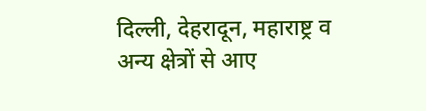दिल्ली, देहरादून, महाराष्ट्र व अन्य क्षेत्रों से आए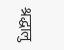श्रद्धालु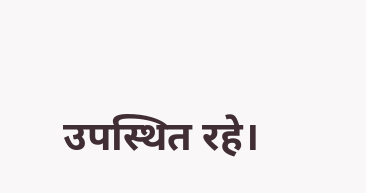उपस्थित रहे।